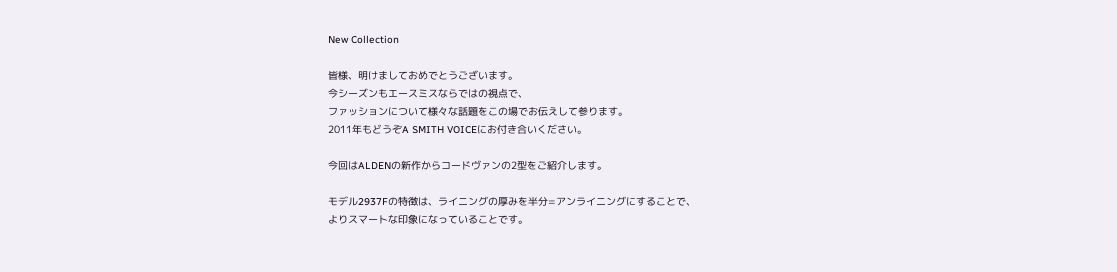New Collection

皆様、明けましておめでとうございます。
今シーズンもエースミスならではの視点で、
ファッションについて様々な話題をこの場でお伝えして参ります。
2011年もどうぞA SMITH VOICEにお付き合いください。

今回はALDENの新作からコードヴァンの2型をご紹介します。

モデル2937Fの特徴は、ライニングの厚みを半分=アンライニングにすることで、
よりスマートな印象になっていることです。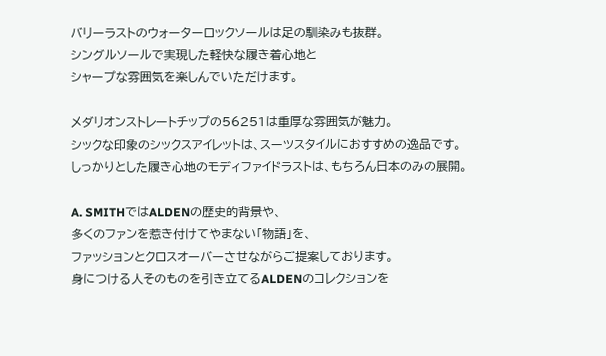バリーラストのウォーターロックソールは足の馴染みも抜群。
シングルソールで実現した軽快な履き着心地と
シャープな雰囲気を楽しんでいただけます。

メダリオンストレートチップの56251は重厚な雰囲気が魅力。
シックな印象のシックスアイレットは、スーツスタイルにおすすめの逸品です。
しっかりとした履き心地のモディファイドラストは、もちろん日本のみの展開。

A. SMITHではALDENの歴史的背景や、
多くのファンを惹き付けてやまない「物語」を、
ファッションとクロスオーバーさせながらご提案しております。
身につける人そのものを引き立てるALDENのコレクションを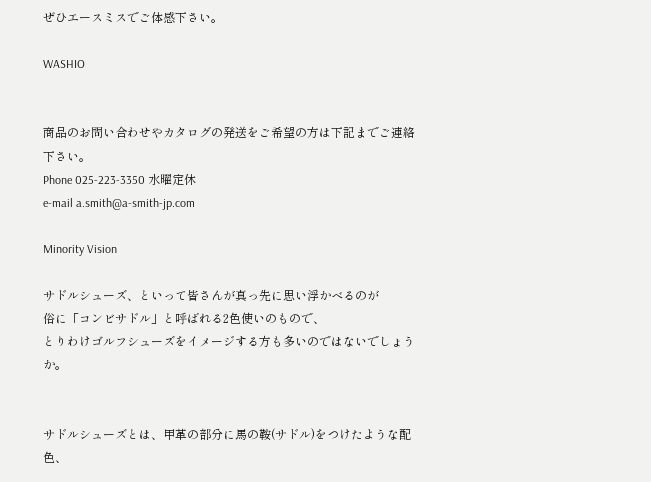ぜひエースミスでご体感下さい。

WASHIO


商品のお問い合わせやカタログの発送をご希望の方は下記までご連絡下さい。
Phone 025-223-3350 水曜定休
e-mail a.smith@a-smith-jp.com

Minority Vision

サドルシューズ、といって皆さんが真っ先に思い浮かべるのが
俗に「コンビサドル」と呼ばれる2色使いのもので、
とりわけゴルフシューズをイメージする方も多いのではないでしょうか。


サドルシューズとは、甲革の部分に馬の鞍(サドル)をつけたような配色、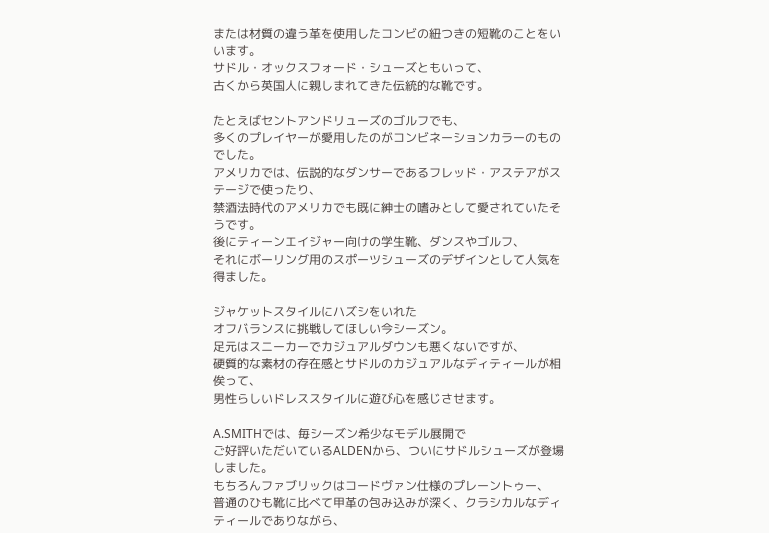または材質の違う革を使用したコンビの紐つきの短靴のことをいいます。
サドル・オックスフォード・シューズともいって、
古くから英国人に親しまれてきた伝統的な靴です。

たとえばセントアンドリューズのゴルフでも、
多くのプレイヤーが愛用したのがコンビネーションカラーのものでした。
アメリカでは、伝説的なダンサーであるフレッド・アステアがステージで使ったり、
禁酒法時代のアメリカでも既に紳士の嗜みとして愛されていたそうです。
後にティーンエイジャー向けの学生靴、ダンスやゴルフ、
それにボーリング用のスポーツシューズのデザインとして人気を得ました。

ジャケットスタイルにハズシをいれた
オフバランスに挑戦してほしい今シーズン。
足元はスニーカーでカジュアルダウンも悪くないですが、
硬質的な素材の存在感とサドルのカジュアルなディティールが相俟って、
男性らしいドレススタイルに遊び心を感じさせます。

A.SMITHでは、毎シーズン希少なモデル展開で
ご好評いただいているALDENから、ついにサドルシューズが登場しました。
もちろんファブリックはコードヴァン仕様のプレーントゥー、
普通のひも靴に比べて甲革の包み込みが深く、クラシカルなディティールでありながら、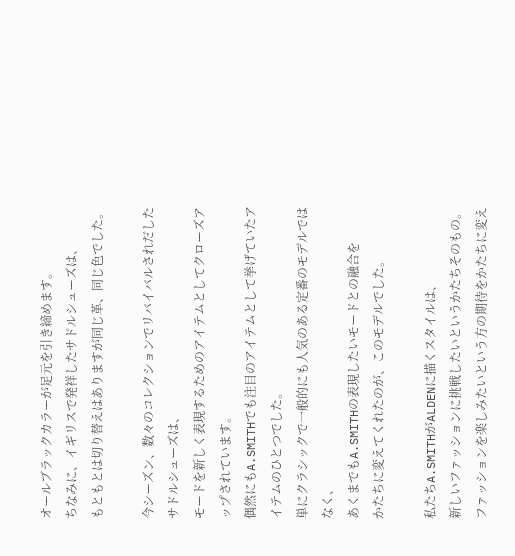オールブラックカラーが足元を引き締めます。
ちなみに、イギリスで発祥したサドルシューズは、
もともとは切り替えはありますが同じ革、同じ色でした。

今シーズン、数々のコレクションでリバイバルされだしたサドルシューズは、
モードを新しく表現するためのアイテムとしてクローズアップされています。
偶然にもA.SMITHでも注目のアイテムとして挙げていたアイテムのひとつでした。
単にクラシックで一般的にも人気のある定番のモデルではなく、
あくまでもA.SMITHの表現したいモードとの融合を
かたちに変えてくれたのが、このモデルでした。

私たちA.SMITHがALDENに描くスタイルは、
新しいファッションに挑戦したいというかたちそのもの。
ファッションを楽しみたいという方の期待をかたちに変え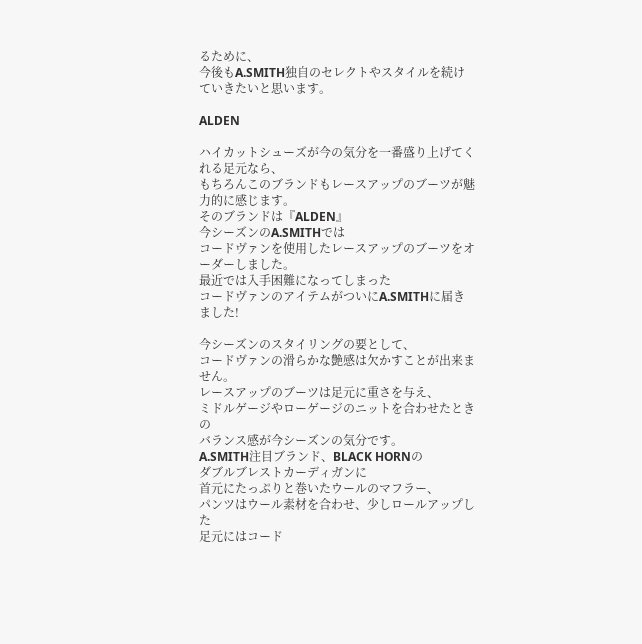るために、
今後もA.SMITH独自のセレクトやスタイルを続けていきたいと思います。

ALDEN

ハイカットシューズが今の気分を一番盛り上げてくれる足元なら、
もちろんこのブランドもレースアップのブーツが魅力的に感じます。
そのブランドは『ALDEN』
今シーズンのA.SMITHでは
コードヴァンを使用したレースアップのブーツをオーダーしました。
最近では入手困難になってしまった
コードヴァンのアイテムがついにA.SMITHに届きました!

今シーズンのスタイリングの要として、
コードヴァンの滑らかな艶感は欠かすことが出来ません。
レースアップのブーツは足元に重さを与え、
ミドルゲージやローゲージのニットを合わせたときの
バランス感が今シーズンの気分です。
A.SMITH注目ブランド、BLACK HORNの
ダブルブレストカーディガンに
首元にたっぷりと巻いたウールのマフラー、
パンツはウール素材を合わせ、少しロールアップした
足元にはコード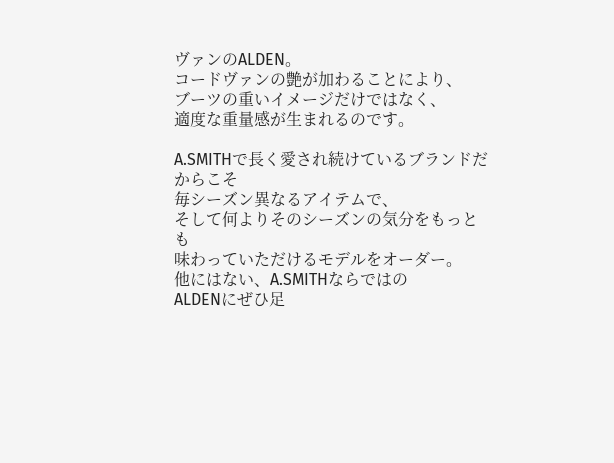ヴァンのALDEN。
コードヴァンの艶が加わることにより、
ブーツの重いイメージだけではなく、
適度な重量感が生まれるのです。

A.SMITHで長く愛され続けているブランドだからこそ
毎シーズン異なるアイテムで、
そして何よりそのシーズンの気分をもっとも
味わっていただけるモデルをオーダー。
他にはない、A.SMITHならではの
ALDENにぜひ足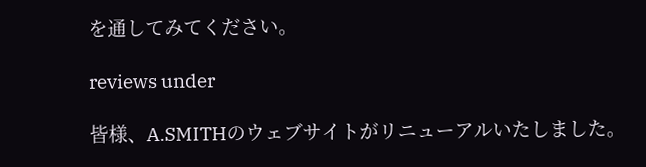を通してみてください。

reviews under

皆様、A.SMITHのウェブサイトがリニューアルいたしました。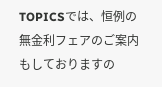TOPICSでは、恒例の無金利フェアのご案内もしておりますの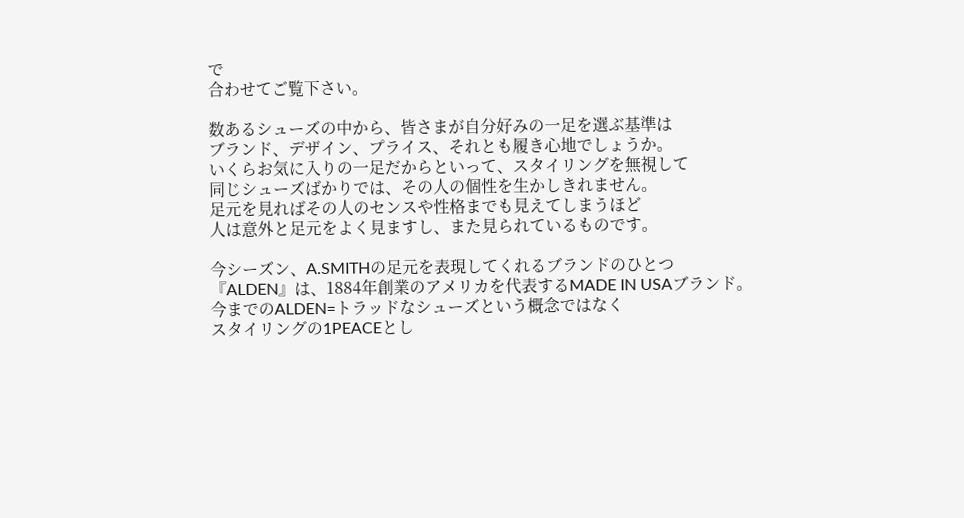で
合わせてご覧下さい。

数あるシューズの中から、皆さまが自分好みの一足を選ぶ基準は
ブランド、デザイン、プライス、それとも履き心地でしょうか。
いくらお気に入りの一足だからといって、スタイリングを無視して
同じシューズばかりでは、その人の個性を生かしきれません。
足元を見ればその人のセンスや性格までも見えてしまうほど
人は意外と足元をよく見ますし、また見られているものです。

今シーズン、A.SMITHの足元を表現してくれるブランドのひとつ
『ALDEN』は、1884年創業のアメリカを代表するMADE IN USAブランド。
今までのALDEN=トラッドなシューズという概念ではなく
スタイリングの1PEACEとし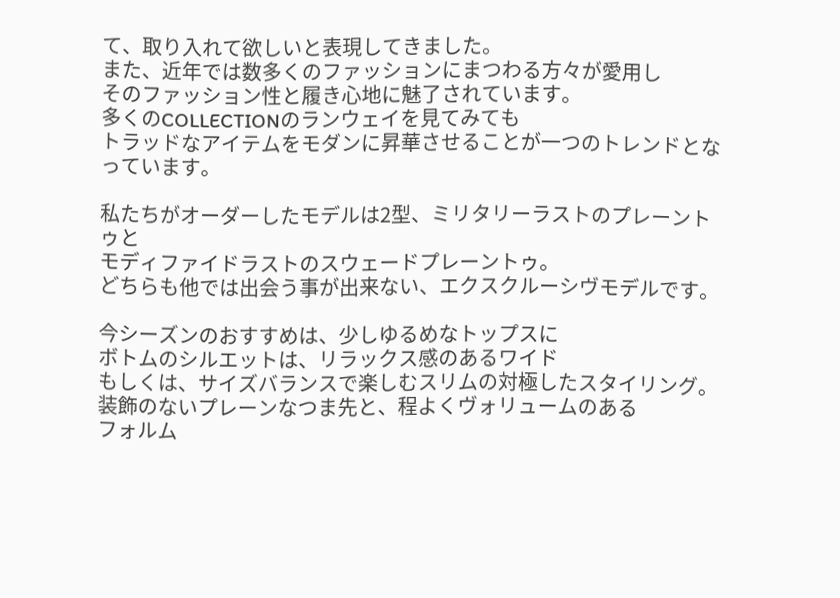て、取り入れて欲しいと表現してきました。
また、近年では数多くのファッションにまつわる方々が愛用し
そのファッション性と履き心地に魅了されています。
多くのCOLLECTIONのランウェイを見てみても
トラッドなアイテムをモダンに昇華させることが一つのトレンドとなっています。

私たちがオーダーしたモデルは2型、ミリタリーラストのプレーントゥと
モディファイドラストのスウェードプレーントゥ。
どちらも他では出会う事が出来ない、エクスクルーシヴモデルです。

今シーズンのおすすめは、少しゆるめなトップスに
ボトムのシルエットは、リラックス感のあるワイド
もしくは、サイズバランスで楽しむスリムの対極したスタイリング。
装飾のないプレーンなつま先と、程よくヴォリュームのある
フォルム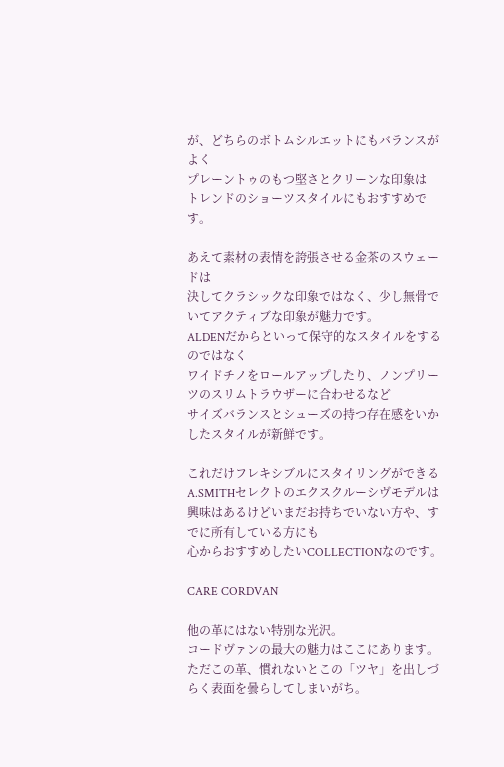が、どちらのボトムシルエットにもバランスがよく
プレーントゥのもつ堅さとクリーンな印象は
トレンドのショーツスタイルにもおすすめです。

あえて素材の表情を誇張させる金茶のスウェードは
決してクラシックな印象ではなく、少し無骨でいてアクティブな印象が魅力です。
ALDENだからといって保守的なスタイルをするのではなく
ワイドチノをロールアップしたり、ノンプリーツのスリムトラウザーに合わせるなど
サイズバランスとシューズの持つ存在感をいかしたスタイルが新鮮です。

これだけフレキシブルにスタイリングができる
A.SMITHセレクトのエクスクルーシヴモデルは
興味はあるけどいまだお持ちでいない方や、すでに所有している方にも
心からおすすめしたいCOLLECTIONなのです。

CARE CORDVAN

他の革にはない特別な光沢。
コードヴァンの最大の魅力はここにあります。
ただこの革、慣れないとこの「ツヤ」を出しづらく表面を曇らしてしまいがち。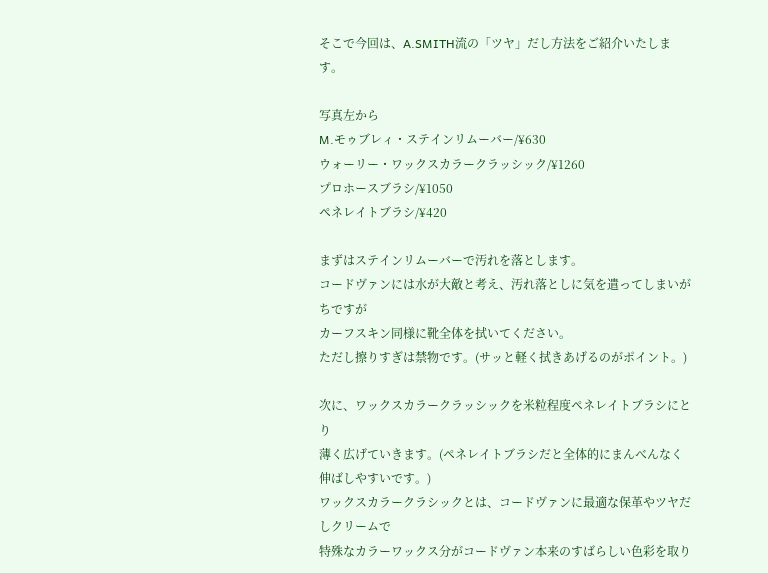そこで今回は、A.SMITH流の「ツヤ」だし方法をご紹介いたします。

写真左から
M.モゥブレィ・ステインリムーバー/¥630
ウォーリー・ワックスカラークラッシック/¥1260
プロホースブラシ/¥1050
ペネレイトブラシ/¥420

まずはステインリムーバーで汚れを落とします。
コードヴァンには水が大敵と考え、汚れ落としに気を遣ってしまいがちですが
カーフスキン同様に靴全体を拭いてください。
ただし擦りすぎは禁物です。(サッと軽く拭きあげるのがポイント。)

次に、ワックスカラークラッシックを米粒程度ペネレイトブラシにとり
薄く広げていきます。(ペネレイトブラシだと全体的にまんべんなく伸ばしやすいです。)
ワックスカラークラシックとは、コードヴァンに最適な保革やツヤだしクリームで
特殊なカラーワックス分がコードヴァン本来のすばらしい色彩を取り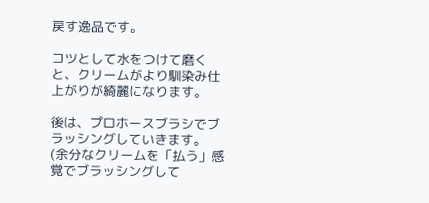戻す逸品です。

コツとして水をつけて磨くと、クリームがより馴染み仕上がりが綺麗になります。

後は、プロホースブラシでブラッシングしていきます。
(余分なクリームを「払う」感覚でブラッシングして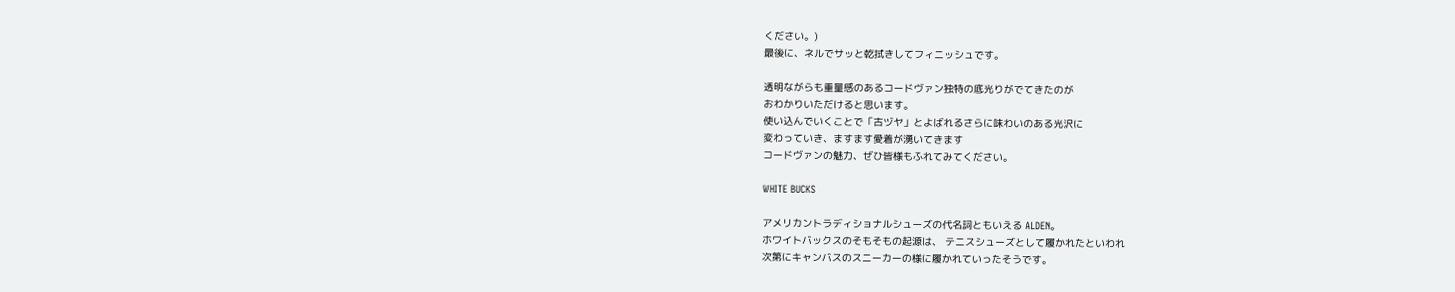ください。)
最後に、ネルでサッと乾拭きしてフィニッシュです。

透明ながらも重量感のあるコードヴァン独特の底光りがでてきたのが
おわかりいただけると思います。
使い込んでいくことで「古ヅヤ」とよばれるさらに味わいのある光沢に
変わっていき、ますます愛着が湧いてきます
コードヴァンの魅力、ぜひ皆様もふれてみてください。

WHITE BUCKS

アメリカントラディショナルシューズの代名詞ともいえる ALDEN。
ホワイトバックスのそもそもの起源は、 テニスシューズとして履かれたといわれ
次第にキャンバスのスニーカーの様に履かれていったそうです。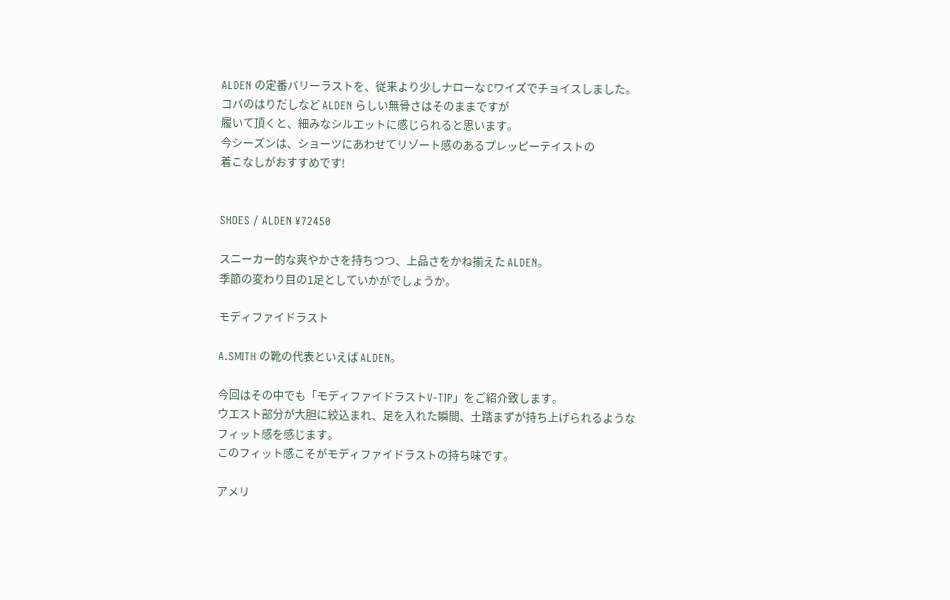ALDEN の定番バリーラストを、従来より少しナローな Cワイズでチョイスしました。
コバのはりだしなど ALDEN らしい無骨さはそのままですが
履いて頂くと、細みなシルエットに感じられると思います。
今シーズンは、ショーツにあわせてリゾート感のあるプレッピーテイストの
着こなしがおすすめです!


SHOES / ALDEN ¥72450

スニーカー的な爽やかさを持ちつつ、上品さをかね揃えた ALDEN。
季節の変わり目の1足としていかがでしょうか。

モディファイドラスト

A.SMITH の靴の代表といえば ALDEN。

今回はその中でも「モディファイドラストV-TIP」をご紹介致します。
ウエスト部分が大胆に絞込まれ、足を入れた瞬間、土踏まずが持ち上げられるような
フィット感を感じます。
このフィット感こそがモディファイドラストの持ち味です。

アメリ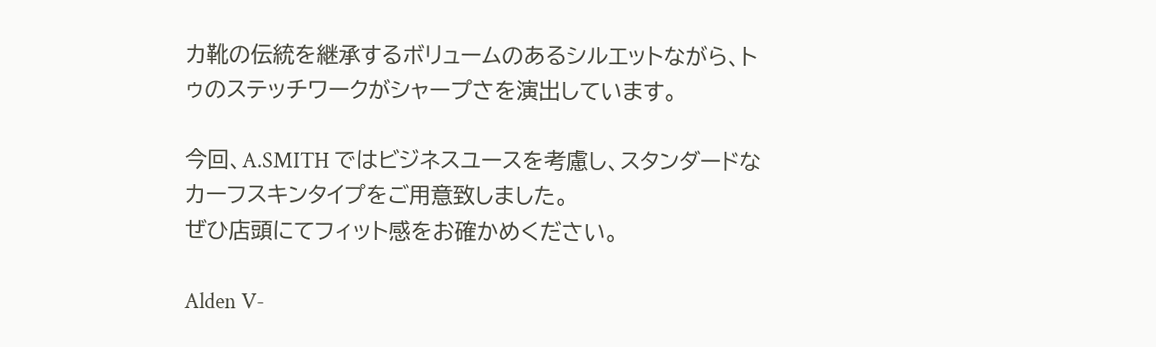カ靴の伝統を継承するボリュームのあるシルエットながら、トゥのステッチワークがシャープさを演出しています。

今回、A.SMITH ではビジネスユースを考慮し、スタンダードなカーフスキンタイプをご用意致しました。
ぜひ店頭にてフィット感をお確かめください。

Alden V-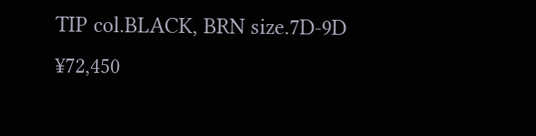TIP col.BLACK, BRN size.7D-9D ¥72,450